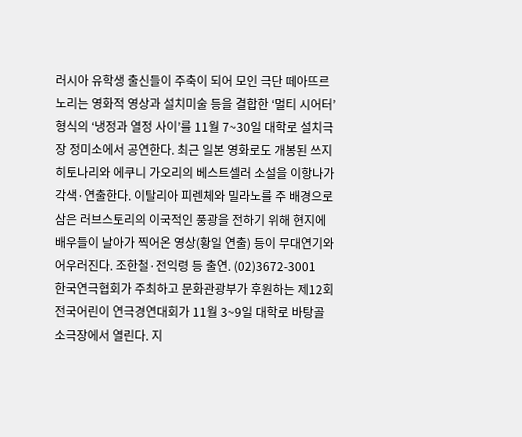러시아 유학생 출신들이 주축이 되어 모인 극단 떼아뜨르 노리는 영화적 영상과 설치미술 등을 결합한 ‘멀티 시어터’ 형식의 ‘냉정과 열정 사이’를 11월 7~30일 대학로 설치극장 정미소에서 공연한다. 최근 일본 영화로도 개봉된 쓰지 히토나리와 에쿠니 가오리의 베스트셀러 소설을 이항나가 각색·연출한다. 이탈리아 피렌체와 밀라노를 주 배경으로 삼은 러브스토리의 이국적인 풍광을 전하기 위해 현지에 배우들이 날아가 찍어온 영상(황일 연출) 등이 무대연기와 어우러진다. 조한철·전익령 등 출연. (02)3672-3001
한국연극협회가 주최하고 문화관광부가 후원하는 제12회 전국어린이 연극경연대회가 11월 3~9일 대학로 바탕골소극장에서 열린다. 지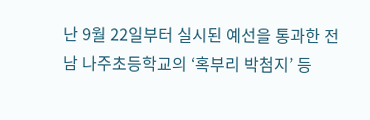난 9월 22일부터 실시된 예선을 통과한 전남 나주초등학교의 ‘혹부리 박첨지’ 등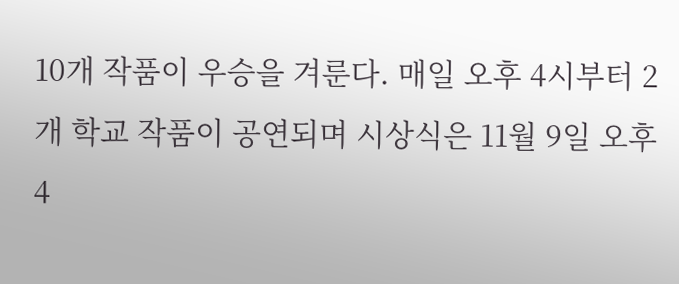10개 작품이 우승을 겨룬다. 매일 오후 4시부터 2개 학교 작품이 공연되며 시상식은 11월 9일 오후 4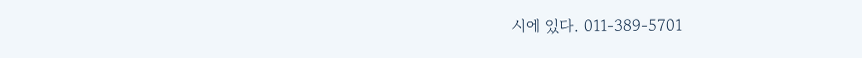시에 있다. 011-389-5701